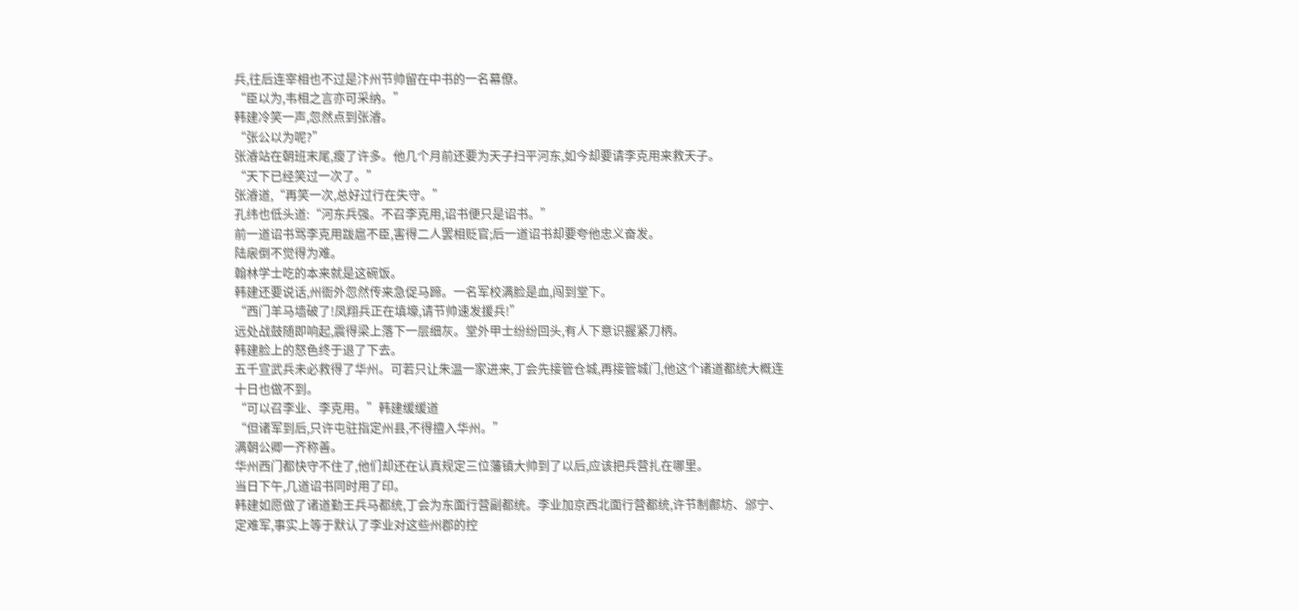兵,往后连宰相也不过是汴州节帅留在中书的一名幕僚。
“臣以为,韦相之言亦可采纳。”
韩建冷笑一声,忽然点到张濬。
“张公以为呢?”
张濬站在朝班末尾,瘦了许多。他几个月前还要为天子扫平河东,如今却要请李克用来救天子。
“天下已经笑过一次了。”
张濬道,“再笑一次,总好过行在失守。”
孔纬也低头道:“河东兵强。不召李克用,诏书便只是诏书。”
前一道诏书骂李克用跋扈不臣,害得二人罢相贬官;后一道诏书却要夸他忠义奋发。
陆扆倒不觉得为难。
翰林学士吃的本来就是这碗饭。
韩建还要说话,州衙外忽然传来急促马蹄。一名军校满脸是血,闯到堂下。
“西门羊马墙破了!凤翔兵正在填壕,请节帅速发援兵!”
远处战鼓随即响起,震得梁上落下一层细灰。堂外甲士纷纷回头,有人下意识握紧刀柄。
韩建脸上的怒色终于退了下去。
五千宣武兵未必救得了华州。可若只让朱温一家进来,丁会先接管仓城,再接管城门,他这个诸道都统大概连十日也做不到。
“可以召李业、李克用。”韩建缓缓道
“但诸军到后,只许屯驻指定州县,不得擅入华州。”
满朝公卿一齐称善。
华州西门都快守不住了,他们却还在认真规定三位藩镇大帅到了以后,应该把兵营扎在哪里。
当日下午,几道诏书同时用了印。
韩建如愿做了诸道勤王兵马都统,丁会为东面行营副都统。李业加京西北面行营都统,许节制鄜坊、邠宁、定难军,事实上等于默认了李业对这些州郡的控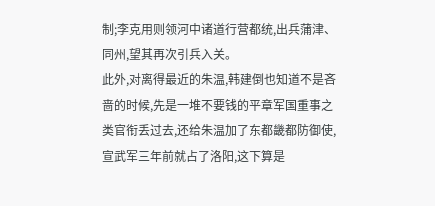制;李克用则领河中诸道行营都统,出兵蒲津、同州,望其再次引兵入关。
此外,对离得最近的朱温,韩建倒也知道不是吝啬的时候,先是一堆不要钱的平章军国重事之类官衔丢过去,还给朱温加了东都畿都防御使,宣武军三年前就占了洛阳,这下算是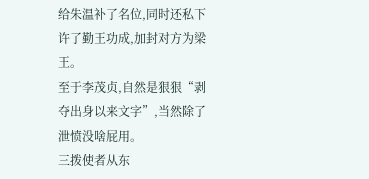给朱温补了名位,同时还私下许了勤王功成,加封对方为梁王。
至于李茂贞,自然是狠狠“剥夺出身以来文字”,当然除了泄愤没啥屁用。
三拨使者从东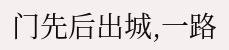门先后出城,一路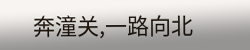奔潼关,一路向北